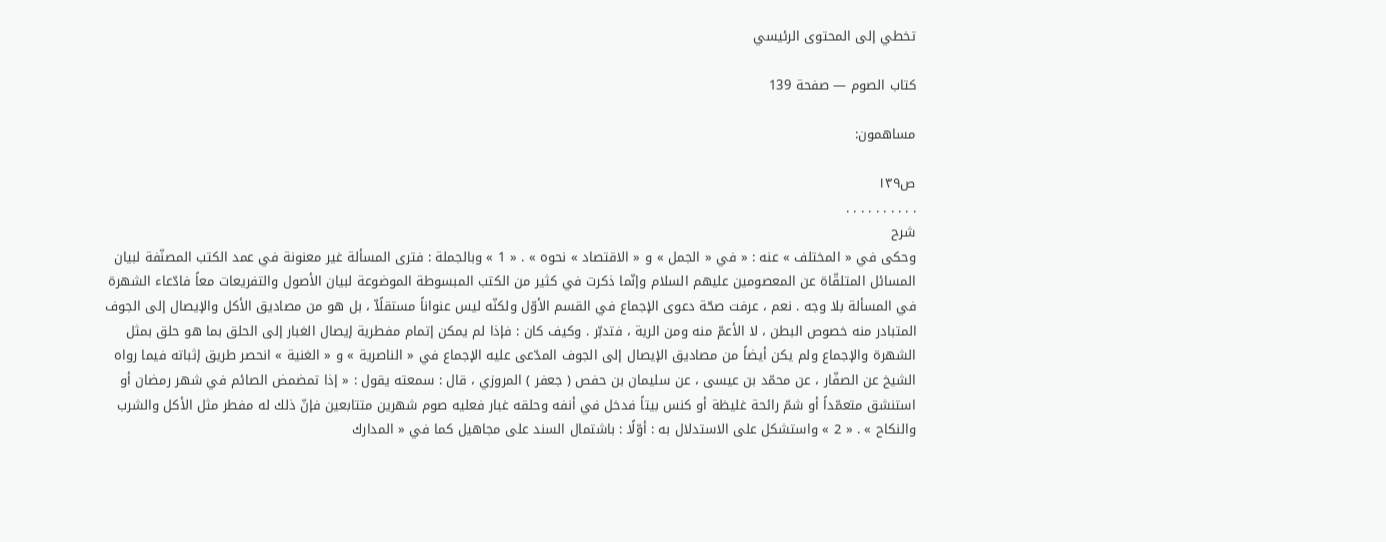تخطي إلى المحتوى الرئيسي

كتاب الصوم — صفحة 139

مساهمون:

ص١٣٩
. . . . . . . . . .
شرح
وحكى في « المختلف » عنه : « في « الجمل » و « الاقتصاد » نحوه » . « 1 » وبالجملة : فترى المسألة غير معنونة في عمد الكتب المصنّفة لبيان المسائل المتلقّاة عن المعصومين عليهم السلام وإنّما ذكرت في كثير من الكتب المبسوطة الموضوعة لبيان الأصول والتفريعات معاً فادّعاء الشهرة في المسألة بلا وجه . نعم ، عرفت صحّة دعوى الإجماع في القسم الأوّل ولكنّه ليس عنواناً مستقلًاّ ، بل هو من مصاديق الأكل والإيصال إلى الجوف المتبادر منه خصوص البطن ، لا الأعمّ منه ومن الرية ، فتدبّر . وكيف كان : فإذا لم يمكن إتمام مفطرية إيصال الغبار إلى الحلق بما هو حلق بمثل الشهرة والإجماع ولم يكن أيضاً من مصاديق الإيصال إلى الجوف المدّعى عليه الإجماع في « الناصرية » و « الغنية » انحصر طريق إثباته فيما رواه الشيخ عن الصفّار ، عن محمّد بن عيسى ، عن سليمان بن حفص ( جعفر ) المروزي ، قال : سمعته يقول : « إذا تمضمض الصائم في شهر رمضان أو استنشق متعمّداً أو شمّ رائحة غليظة أو كنس بيتاً فدخل في أنفه وحلقه غبار فعليه صوم شهرين متتابعين فإنّ ذلك له مفطر مثل الأكل والشرب والنكاح » . « 2 » واستشكل على الاستدلال به : أوّلًا : باشتمال السند على مجاهيل كما في « المدارك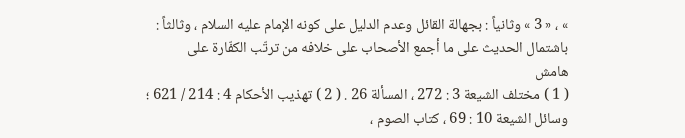» ، « 3 » وثانياً : بجهالة القائل وعدم الدليل على كونه الإمام عليه السلام ، وثالثاً : باشتمال الحديث على ما أجمع الأصحاب على خلافه من ترتّب الكفّارة على
هامش
( 1 ) مختلف الشيعة 3 : 272 ، المسألة 26 . ( 2 ) تهذيب الأحكام 4 : 214 / 621 ؛ وسائل الشيعة 10 : 69 ، كتاب الصوم ،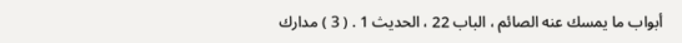أبواب ما يمسك عنه الصائم ، الباب 22 ، الحديث 1 . ( 3 ) مدارك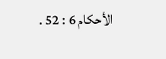الأحكام 6 : 52 .